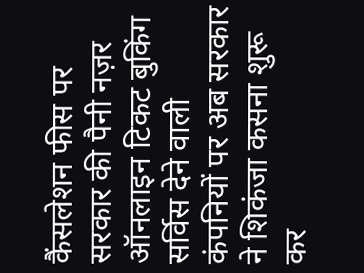कैंसलेशन फीस पर सरकार की पैनी नज़र
ऑनलाइन टिकट बुकिंग सर्विस देने वाली कंपनियों पर अब सरकार ने शिकंजा कसना शुरू कर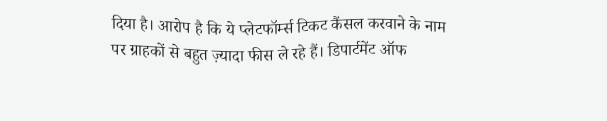दिया है। आरोप है कि ये प्लेटफॉर्म्स टिकट कैंसल करवाने के नाम पर ग्राहकों से बहुत ज़्यादा फीस ले रहे हैं। डिपार्टमेंट ऑफ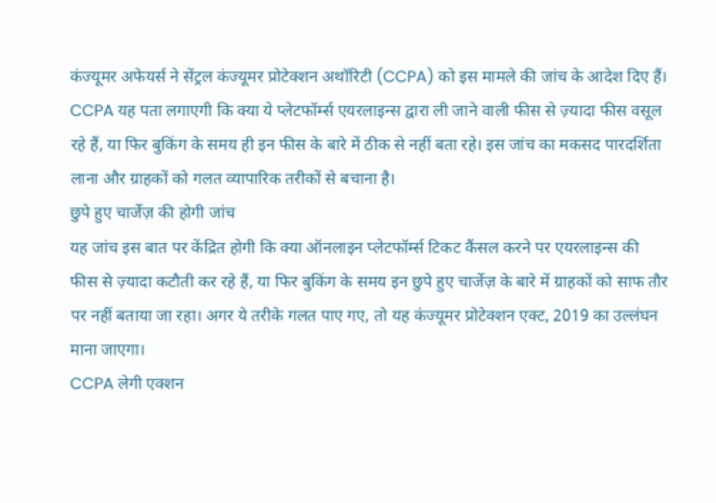कंज्यूमर अफेयर्स ने सेंट्रल कंज्यूमर प्रोटेक्शन अथॉरिटी (CCPA) को इस मामले की जांच के आदेश दिए हैं। CCPA यह पता लगाएगी कि क्या ये प्लेटफॉर्म्स एयरलाइन्स द्वारा ली जाने वाली फीस से ज़्यादा फीस वसूल रहे हैं, या फिर बुकिंग के समय ही इन फीस के बारे में ठीक से नहीं बता रहे। इस जांच का मकसद पारदर्शिता लाना और ग्राहकों को गलत व्यापारिक तरीकों से बचाना है।
छुपे हुए चार्जेज़ की होगी जांच
यह जांच इस बात पर केंद्रित होगी कि क्या ऑनलाइन प्लेटफॉर्म्स टिकट कैंसल करने पर एयरलाइन्स की फीस से ज़्यादा कटौती कर रहे हैं, या फिर बुकिंग के समय इन छुपे हुए चार्जेज़ के बारे में ग्राहकों को साफ तौर पर नहीं बताया जा रहा। अगर ये तरीके गलत पाए गए, तो यह कंज्यूमर प्रोटेक्शन एक्ट, 2019 का उल्लंघन माना जाएगा।
CCPA लेगी एक्शन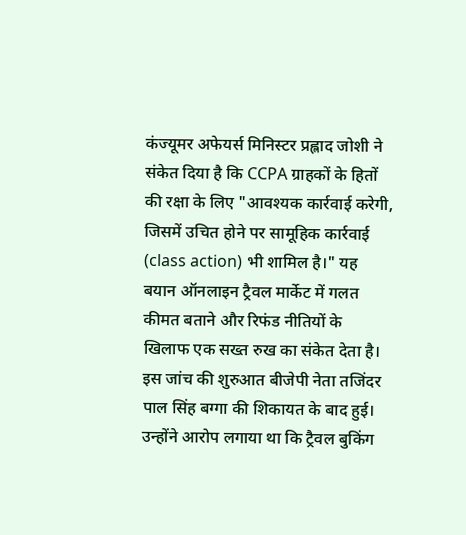कंज्यूमर अफेयर्स मिनिस्टर प्रह्लाद जोशी ने संकेत दिया है कि CCPA ग्राहकों के हितों की रक्षा के लिए "आवश्यक कार्रवाई करेगी, जिसमें उचित होने पर सामूहिक कार्रवाई (class action) भी शामिल है।" यह बयान ऑनलाइन ट्रैवल मार्केट में गलत कीमत बताने और रिफंड नीतियों के खिलाफ एक सख्त रुख का संकेत देता है।
इस जांच की शुरुआत बीजेपी नेता तजिंदर पाल सिंह बग्गा की शिकायत के बाद हुई। उन्होंने आरोप लगाया था कि ट्रैवल बुकिंग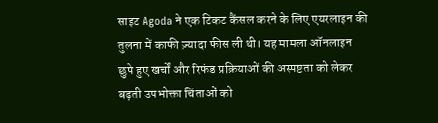साइट Agoda ने एक टिकट कैंसल करने के लिए एयरलाइन की तुलना में काफी ज़्यादा फीस ली थी। यह मामला ऑनलाइन छुपे हुए खर्चों और रिफंड प्रक्रियाओं की अस्पष्टता को लेकर बढ़ती उपभोक्ता चिंताओं को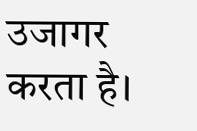उजागर करता है।